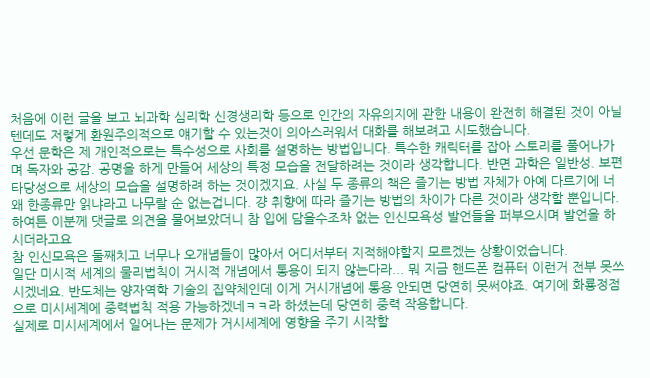처음에 이런 글을 보고 뇌과학 심리학 신경생리학 등으로 인간의 자유의지에 관한 내용이 완전히 해결된 것이 아닐텐데도 저렇게 환원주의적으로 얘기할 수 있는것이 의아스러워서 대화를 해보려고 시도했습니다.
우선 문학은 제 개인적으로는 특수성으로 사회를 설명하는 방법입니다. 특수한 캐릭터를 잡아 스토리를 풀어나가며 독자와 공감. 공명을 하게 만들어 세상의 특정 모습을 전달하려는 것이라 생각합니다. 반면 과학은 일반성. 보편타당성으로 세상의 모습을 설명하려 하는 것이겠지요. 사실 두 종류의 책은 즐기는 방법 자체가 아예 다르기에 너 왜 한종류만 읽냐라고 나무랄 순 없는겁니다. 걍 취향에 따라 즐기는 방법의 차이가 다른 것이라 생각할 뿐입니다.
하여튼 이분께 댓글로 의견을 물어보았더니 참 입에 담을수조차 없는 인신모욕성 발언들을 퍼부으시며 발언을 하시더라고요
참 인신모욕은 둘째치고 너무나 오개념들이 많아서 어디서부터 지적해야할지 모르겠는 상황이었습니다.
일단 미시적 세계의 물리법칙이 거시적 개념에서 통용이 되지 않는다라... 뭐 지금 핸드폰 컴퓨터 이런거 전부 못쓰시겠네요. 반도체는 양자역학 기술의 집약체인데 이게 거시개념에 통용 안되면 당연히 못써야죠. 여기에 화룡정점으로 미시세계에 중력법칙 적용 가능하겠네ㅋㅋ라 하셨는데 당연히 중력 작용합니다.
실제로 미시세계에서 일어나는 문제가 거시세계에 영향을 주기 시작할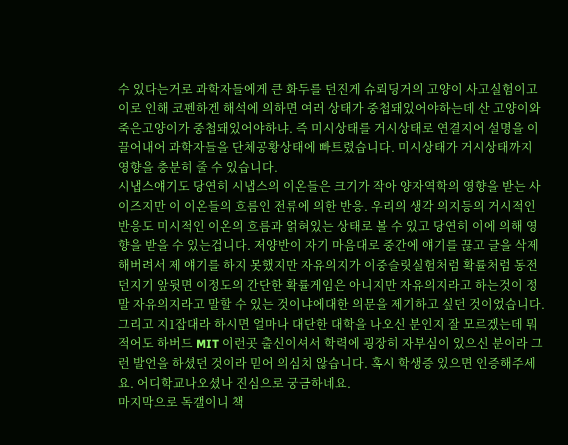수 있다는거로 과학자들에게 큰 화두를 던진게 슈뢰딩거의 고양이 사고실험이고 이로 인해 코펜하겐 해석에 의하면 여러 상태가 중첩돼있어야하는데 산 고양이와 죽은고양이가 중첩돼있어야하냐. 즉 미시상태를 거시상태로 연결지어 설명을 이끌어내어 과학자들을 단체공황상태에 빠트렸습니다. 미시상태가 거시상태까지 영향을 충분히 줄 수 있습니다.
시냅스얘기도 당연히 시냅스의 이온들은 크기가 작아 양자역학의 영향을 받는 사이즈지만 이 이온들의 흐름인 전류에 의한 반응. 우리의 생각 의지등의 거시적인 반응도 미시적인 이온의 흐름과 얽혀있는 상태로 볼 수 있고 당연히 이에 의해 영향을 받을 수 있는겁니다. 저양반이 자기 마음대로 중간에 얘기를 끊고 글을 삭제해버려서 제 얘기를 하지 못했지만 자유의지가 이중슬릿실험처럼 확률처럼 동전던지기 앞뒷면 이정도의 간단한 확률게임은 아니지만 자유의지라고 하는것이 정말 자유의지라고 말할 수 있는 것이냐에대한 의문을 제기하고 싶던 것이었습니다.
그리고 지1잡대라 하시면 얼마나 대단한 대학을 나오신 분인지 잘 모르겠는데 뭐 적어도 하버드 MIT 이런곳 출신이셔서 학력에 굉장히 자부심이 있으신 분이라 그런 발언을 하셨던 것이라 믿어 의심치 않습니다. 혹시 학생증 있으면 인증해주세요. 어디학교나오셨나 진심으로 궁금하네요.
마지막으로 독갤이니 책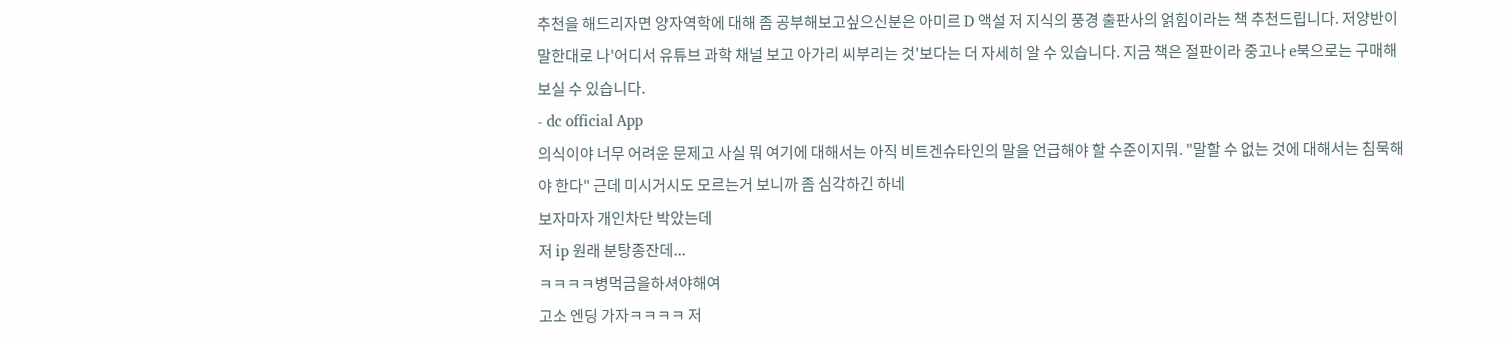추천을 해드리자면 양자역학에 대해 좀 공부해보고싶으신분은 아미르 D 액설 저 지식의 풍경 출판사의 얽힘이라는 책 추천드립니다. 저양반이 말한대로 나'어디서 유튜브 과학 채널 보고 아가리 씨부리는 것'보다는 더 자세히 알 수 있습니다. 지금 책은 절판이라 중고나 e북으로는 구매해보실 수 있습니다.
- dc official App
의식이야 너무 어려운 문제고 사실 뭐 여기에 대해서는 아직 비트겐슈타인의 말을 언급해야 할 수준이지뭐. "말할 수 없는 것에 대해서는 침묵해야 한다" 근데 미시거시도 모르는거 보니까 좀 심각하긴 하네
보자마자 개인차단 박았는데
저 ip 원래 분탕종잔데...
ㅋㅋㅋㅋ병먹금을하셔야해여
고소 엔딩 가자ㅋㅋㅋㅋ 저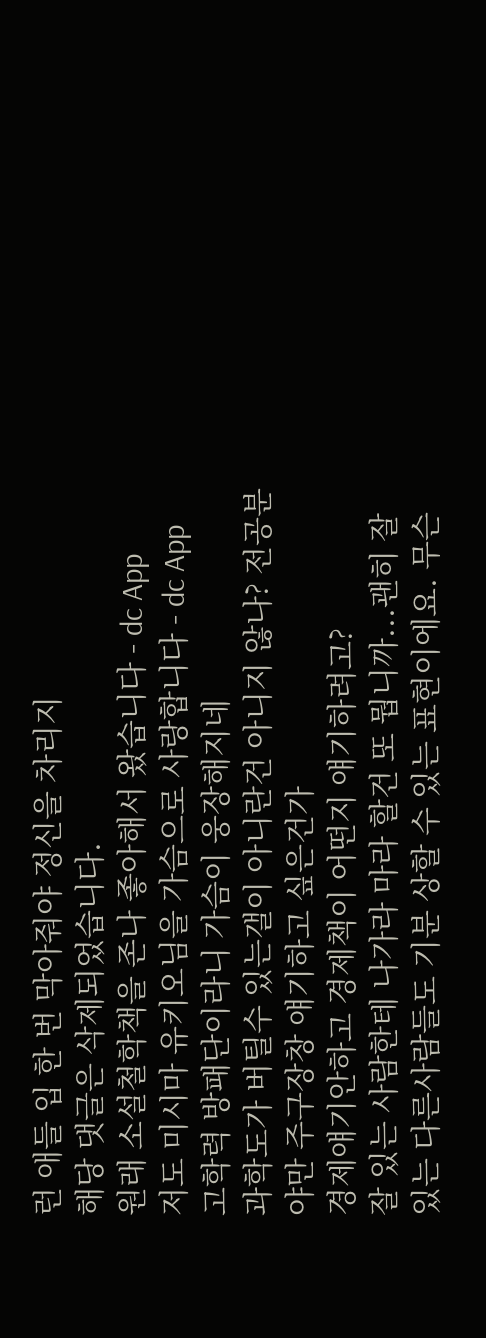런 애들 입 한 번 막아줘야 정신을 차리지
해당 댓글은 삭제되었습니다.
원래 소설철학책을 존나 좋아해서 왔습니다 - dc App
저도 미시마 유키오님을 가슴으로 사랑합니다 - dc App
고학력 방패단이라니 가슴이 웅장해지네
과학도가 버틸수 있는갤이 아니란건 아니지 않나? 전공분야만 주구장창 얘기하고 싶은건가
경제얘기안하고 경제책이 어떤지 얘기하려고?
잘 있는 사람한테 나가라 마라 할건 또 뭡니까...괜히 잘 있는 다른사람들도 기분 상할 수 있는 표현이에요. 무슨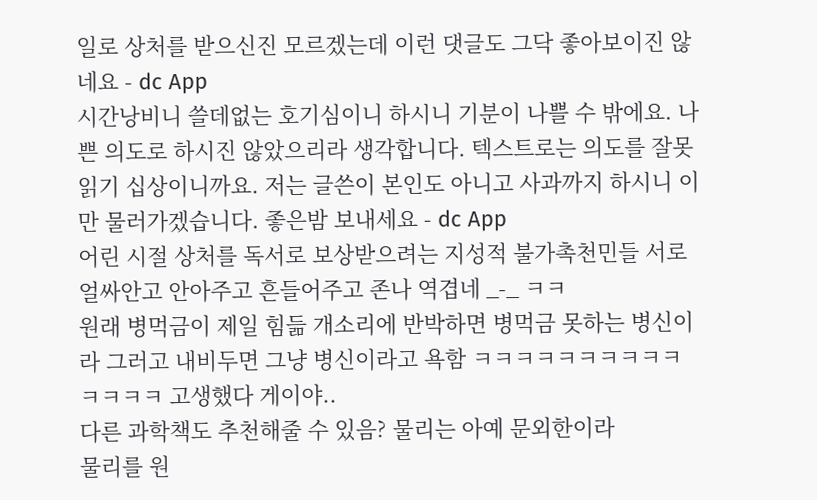일로 상처를 받으신진 모르겠는데 이런 댓글도 그닥 좋아보이진 않네요 - dc App
시간낭비니 쓸데없는 호기심이니 하시니 기분이 나쁠 수 밖에요. 나쁜 의도로 하시진 않았으리라 생각합니다. 텍스트로는 의도를 잘못읽기 십상이니까요. 저는 글쓴이 본인도 아니고 사과까지 하시니 이만 물러가겠습니다. 좋은밤 보내세요 - dc App
어린 시절 상처를 독서로 보상받으려는 지성적 불가촉천민들 서로 얼싸안고 안아주고 흔들어주고 존나 역겹네 _-_ ㅋㅋ
원래 병먹금이 제일 힘듦 개소리에 반박하면 병먹금 못하는 병신이라 그러고 내비두면 그냥 병신이라고 욕함 ㅋㅋㅋㅋㅋㅋㅋㅋㅋㅋㅋㅋㅋㅋ 고생했다 게이야..
다른 과학책도 추천해줄 수 있음? 물리는 아예 문외한이라
물리를 원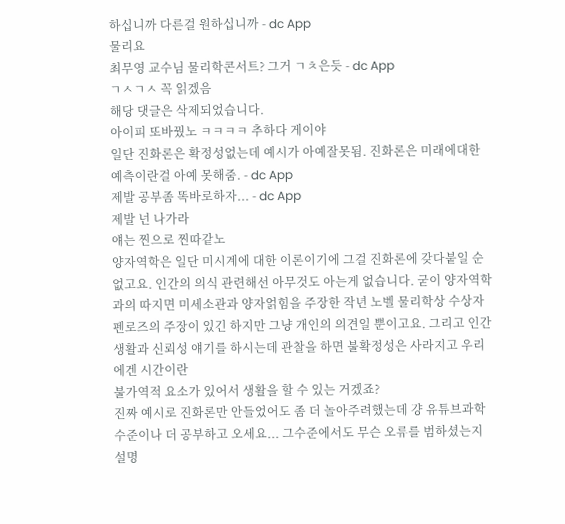하십니까 다른걸 원하십니까 - dc App
물리요
최무영 교수님 물리학콘서트? 그거 ㄱㅊ은듯 - dc App
ㄱㅅㄱㅅ 꼭 읽겠음
해당 댓글은 삭제되었습니다.
아이피 또바꿨노 ㅋㅋㅋㅋ 추하다 게이야
일단 진화론은 확정성없는데 예시가 아예잘못됨. 진화론은 미래에대한 예측이란걸 아예 못해줌. - dc App
제발 공부좀 똑바로하자... - dc App
제발 넌 나가라
얘는 찐으로 찐따같노
양자역학은 일단 미시계에 대한 이론이기에 그걸 진화론에 갖다붙일 순 없고요. 인간의 의식 관련해선 아무것도 아는게 없습니다. 굳이 양자역학과의 따지면 미세소관과 양자얽힘을 주장한 작년 노벨 물리학상 수상자 펜로즈의 주장이 있긴 하지만 그냥 개인의 의견일 뿐이고요. 그리고 인간 생활과 신뢰성 얘기를 하시는데 관찰을 하면 불확정성은 사라지고 우리에겐 시간이란
불가역적 요소가 있어서 생활을 할 수 있는 거겠죠?
진짜 예시로 진화론만 안들었어도 좀 더 놀아주려했는데 걍 유튜브과학수준이나 더 공부하고 오세요... 그수준에서도 무슨 오류를 범하셨는지 설명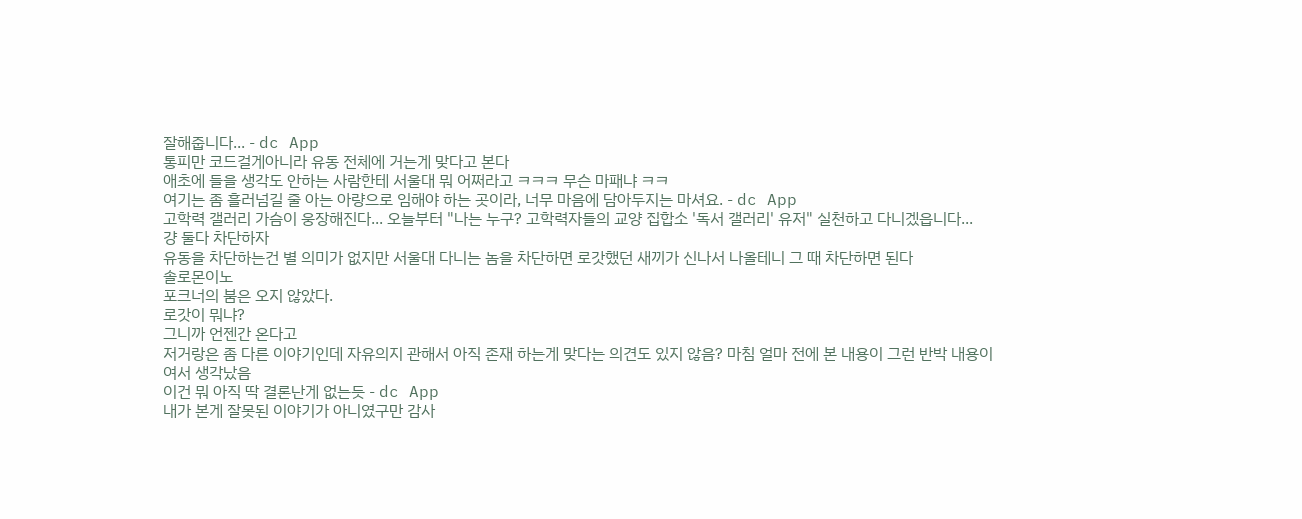잘해줍니다... - dc App
통피만 코드걸게아니라 유동 전체에 거는게 맞다고 본다
애초에 들을 생각도 안하는 사람한테 서울대 뭐 어쩌라고 ㅋㅋㅋ 무슨 마패냐 ㅋㅋ
여기는 좀 흘러넘길 줄 아는 아량으로 임해야 하는 곳이라, 너무 마음에 담아두지는 마셔요. - dc App
고학력 갤러리 가슴이 웅장해진다... 오늘부터 "나는 누구? 고학력자들의 교양 집합소 '독서 갤러리' 유저" 실천하고 다니겠읍니다...
걍 둘다 차단하자
유동을 차단하는건 별 의미가 없지만 서울대 다니는 놈을 차단하면 로갓했던 새끼가 신나서 나올테니 그 때 차단하면 된다
솔로몬이노
포크너의 붐은 오지 않았다.
로갓이 뭐냐?
그니까 언젠간 온다고
저거랑은 좀 다른 이야기인데 자유의지 관해서 아직 존재 하는게 맞다는 의견도 있지 않음? 마침 얼마 전에 본 내용이 그런 반박 내용이여서 생각났음
이건 뭐 아직 딱 결론난게 없는듯 - dc App
내가 본게 잘못된 이야기가 아니였구만 감사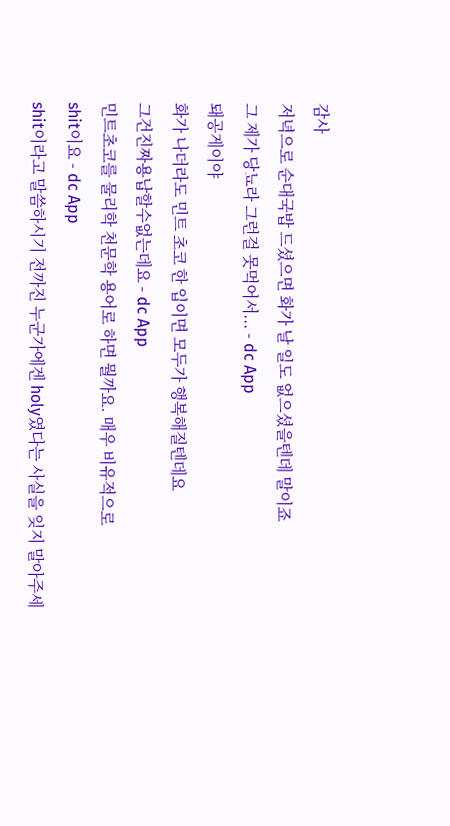감사
저녁으로 순대국밥 드셨으면 화가 날 일도 없으셨을텐데 말이죠
그 제가 당뇨라 그런걸 못먹어서... - dc App
돼공게이야
화가 나더라도 민트 초코 한 입이면 모두가 행복해질텐데요
그건진짜용납할수없는데요 - dc App
민트초코를 물리학 천문학 용어로 하면 뭘까요. 매우 비유적으로
shit이요 - dc App
shit이라고 말씀하시기 전까진 누군가에겐 holy였다는 사실을 잊지 말아주세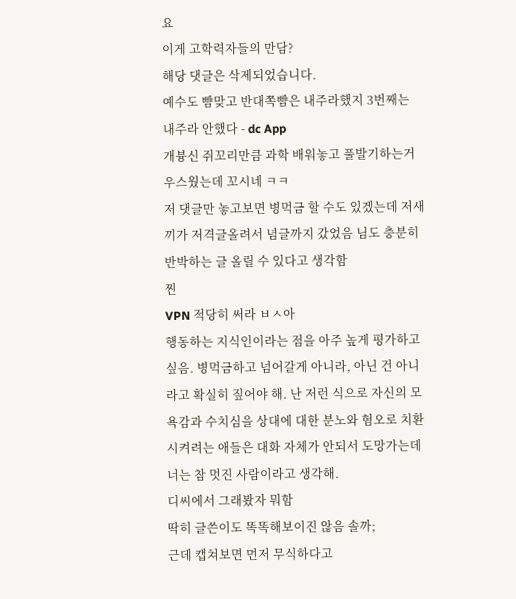요
이게 고학력자들의 만담?
해당 댓글은 삭제되었습니다.
예수도 뺨맞고 반대쪽뺨은 내주라했지 3번째는 내주라 안했다 - dc App
개븅신 쥐꼬리만큼 과학 배워놓고 풀발기하는거 우스웠는데 꼬시네 ㅋㅋ
저 댓글만 놓고보면 병먹금 할 수도 있겠는데 저새끼가 저격글올려서 념글까지 갔었음 님도 충분히 반박하는 글 올릴 수 있다고 생각함
찐
VPN 적당히 써라 ㅂㅅ아
행동하는 지식인이라는 점을 아주 높게 평가하고 싶음. 병먹금하고 넘어갈게 아니라, 아닌 건 아니라고 확실히 짚어야 해. 난 저런 식으로 자신의 모욕감과 수치심을 상대에 대한 분노와 혐오로 치환시켜려는 애들은 대화 자체가 안되서 도망가는데 너는 참 멋진 사람이라고 생각해.
디씨에서 그래봤자 뭐함
딱히 글쓴이도 똑똑해보이진 않음 솔까;
근데 캡쳐보면 먼저 무식하다고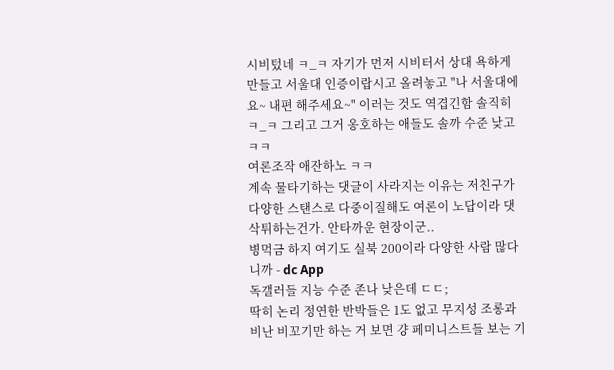시비텄네 ㅋ_ㅋ 자기가 먼저 시비터서 상대 욕하게 만들고 서울대 인증이랍시고 올려놓고 "나 서울대에요~ 내편 해주세요~" 이러는 것도 역겹긴함 솔직히 ㅋ_ㅋ 그리고 그거 옹호하는 애들도 솔까 수준 낮고 ㅋㅋ
여론조작 애잔하노 ㅋㅋ
계속 물타기하는 댓글이 사라지는 이유는 저친구가 다양한 스탠스로 다중이질해도 여론이 노답이라 댓삭튀하는건가. 안타까운 현장이군..
병먹금 하지 여기도 실북 200이라 다양한 사람 많다니까 - dc App
독갤러들 지능 수준 존나 낮은데 ㄷㄷ;
딱히 논리 정연한 반박들은 1도 없고 무지성 조롱과 비난 비꼬기만 하는 거 보면 걍 페미니스트들 보는 기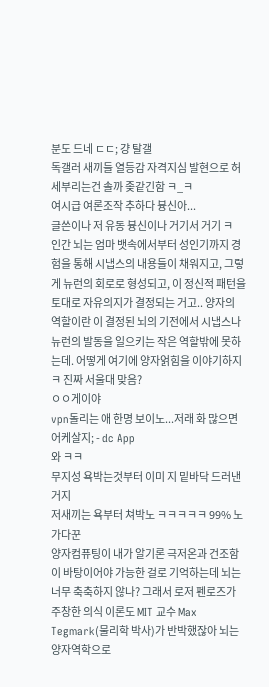분도 드네 ㄷㄷ; 걍 탈갤
독갤러 새끼들 열등감 자격지심 발현으로 허세부리는건 솔까 좆같긴함 ㅋ_ㅋ
여시급 여론조작 추하다 븅신아...
글쓴이나 저 유동 븅신이나 거기서 거기 ㅋ
인간 뇌는 엄마 뱃속에서부터 성인기까지 경험을 통해 시냅스의 내용들이 채워지고, 그렇게 뉴런의 회로로 형성되고, 이 정신적 패턴을 토대로 자유의지가 결정되는 거고.. 양자의 역할이란 이 결정된 뇌의 기전에서 시냅스나 뉴런의 발동을 일으키는 작은 역할밖에 못하는데. 어떻게 여기에 양자얽힘을 이야기하지 ㅋ 진짜 서울대 맞음?
ㅇㅇ게이야
vpn돌리는 애 한명 보이노...저래 화 많으면 어케살지; - dc App
와 ㅋㅋ
무지성 욕박는것부터 이미 지 밑바닥 드러낸거지
저새끼는 욕부터 쳐박노 ㅋㅋㅋㅋㅋ 99% 노가다꾼
양자컴퓨팅이 내가 알기론 극저온과 건조함이 바탕이어야 가능한 걸로 기억하는데 뇌는 너무 축축하지 않나? 그래서 로저 펜로즈가 주창한 의식 이론도 MIT 교수 Max Tegmark(물리학 박사)가 반박했잖아 뇌는 양자역학으로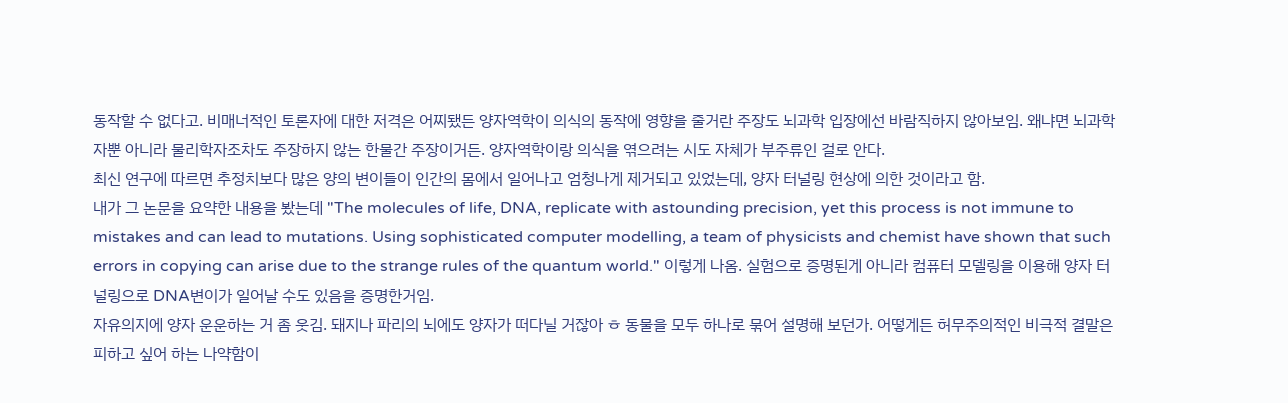동작할 수 없다고. 비매너적인 토론자에 대한 저격은 어찌됐든 양자역학이 의식의 동작에 영향을 줄거란 주장도 뇌과학 입장에선 바람직하지 않아보임. 왜냐면 뇌과학자뿐 아니라 물리학자조차도 주장하지 않는 한물간 주장이거든. 양자역학이랑 의식을 엮으려는 시도 자체가 부주류인 걸로 안다.
최신 연구에 따르면 추정치보다 많은 양의 변이들이 인간의 몸에서 일어나고 엄청나게 제거되고 있었는데, 양자 터널링 현상에 의한 것이라고 함.
내가 그 논문을 요약한 내용을 봤는데 "The molecules of life, DNA, replicate with astounding precision, yet this process is not immune to mistakes and can lead to mutations. Using sophisticated computer modelling, a team of physicists and chemist have shown that such errors in copying can arise due to the strange rules of the quantum world." 이렇게 나옴. 실험으로 증명된게 아니라 컴퓨터 모델링을 이용해 양자 터널링으로 DNA변이가 일어날 수도 있음을 증명한거임.
자유의지에 양자 운운하는 거 좀 웃김. 돼지나 파리의 뇌에도 양자가 떠다닐 거잖아 ㅎ 동물을 모두 하나로 묶어 설명해 보던가. 어떻게든 허무주의적인 비극적 결말은 피하고 싶어 하는 나약함이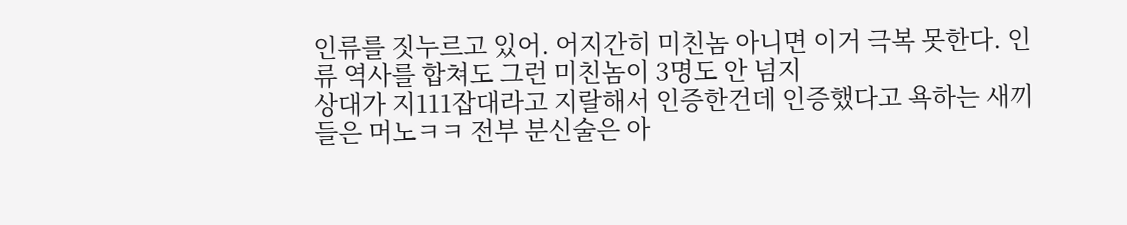인류를 짓누르고 있어. 어지간히 미친놈 아니면 이거 극복 못한다. 인류 역사를 합쳐도 그런 미친놈이 3명도 안 넘지
상대가 지111잡대라고 지랄해서 인증한건데 인증했다고 욕하는 새끼들은 머노ㅋㅋ 전부 분신술은 아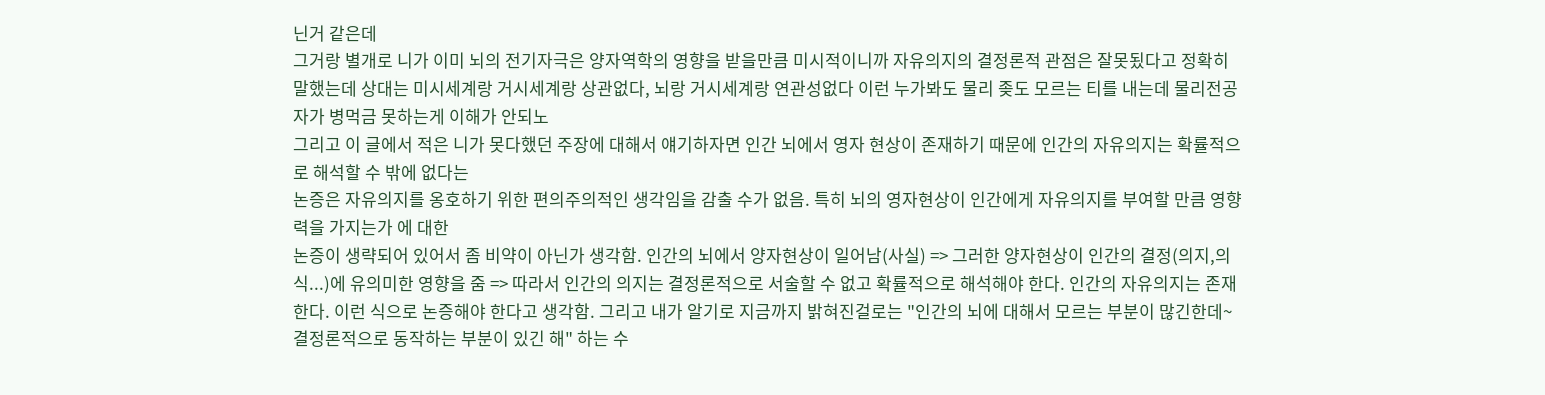닌거 같은데
그거랑 별개로 니가 이미 뇌의 전기자극은 양자역학의 영향을 받을만큼 미시적이니까 자유의지의 결정론적 관점은 잘못됬다고 정확히 말했는데 상대는 미시세계랑 거시세계랑 상관없다, 뇌랑 거시세계랑 연관성없다 이런 누가봐도 물리 좆도 모르는 티를 내는데 물리전공자가 병먹금 못하는게 이해가 안되노
그리고 이 글에서 적은 니가 못다했던 주장에 대해서 얘기하자면 인간 뇌에서 영자 현상이 존재하기 때문에 인간의 자유의지는 확률적으로 해석할 수 밖에 없다는
논증은 자유의지를 옹호하기 위한 편의주의적인 생각임을 감출 수가 없음. 특히 뇌의 영자현상이 인간에게 자유의지를 부여할 만큼 영향력을 가지는가 에 대한
논증이 생략되어 있어서 좀 비약이 아닌가 생각함. 인간의 뇌에서 양자현상이 일어남(사실) => 그러한 양자현상이 인간의 결정(의지,의식...)에 유의미한 영향을 줌 => 따라서 인간의 의지는 결정론적으로 서술할 수 없고 확률적으로 해석해야 한다. 인간의 자유의지는 존재한다. 이런 식으로 논증해야 한다고 생각함. 그리고 내가 알기로 지금까지 밝혀진걸로는 "인간의 뇌에 대해서 모르는 부분이 많긴한데~ 결정론적으로 동작하는 부분이 있긴 해" 하는 수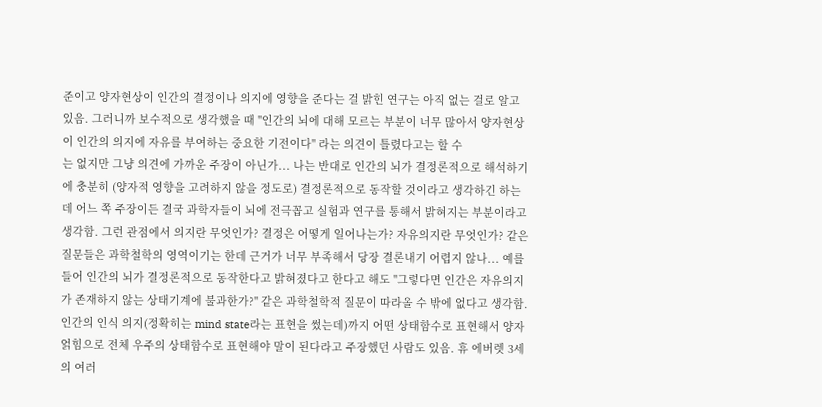준이고 양자현상이 인간의 결정이나 의지에 영향을 준다는 걸 밝힌 연구는 아직 없는 걸로 알고 있음. 그러니까 보수적으로 생각했을 때 "인간의 뇌에 대해 모르는 부분이 너무 많아서 양자현상이 인간의 의지에 자유를 부여하는 중요한 기전이다" 라는 의견이 틀렸다고는 할 수
는 없지만 그냥 의견에 가까운 주장이 아닌가... 나는 반대로 인간의 뇌가 결정론적으로 해석하기에 충분히 (양자적 영향을 고려하지 않을 정도로) 결정론적으로 동작할 것이라고 생각하긴 하는데 어느 쪽 주장이든 결국 과학자들이 뇌에 전극꼽고 실험과 연구를 통해서 밝혀지는 부분이라고 생각함. 그런 관점에서 의지란 무엇인가? 결정은 어떻게 일어나는가? 자유의지란 무엇인가? 같은 질문들은 과학철학의 영역이기는 한데 근거가 너무 부족해서 당장 결론내기 어렵지 않나... 예를 들어 인간의 뇌가 결정론적으로 동작한다고 밝혀졌다고 한다고 해도 "그렇다면 인간은 자유의지가 존재하지 않는 상태기계에 불과한가?" 같은 과학철학적 질문이 따라올 수 밖에 없다고 생각함.
인간의 인식 의지(정확히는 mind state라는 표현을 썼는데)까지 어떤 상태함수로 표현해서 양자 얽힘으로 전체 우주의 상태함수로 표현해야 말이 된다라고 주장했던 사람도 있음. 휴 에버렛 3세의 여러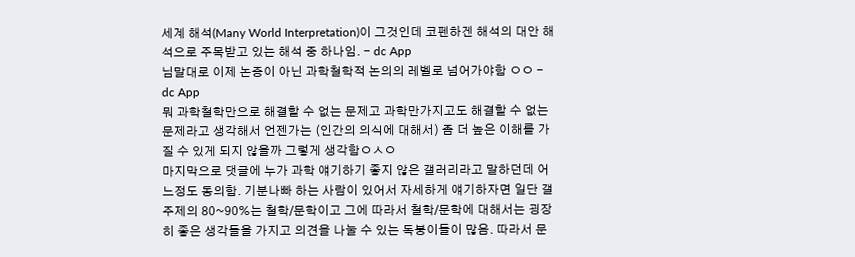세계 해석(Many World Interpretation)이 그것인데 코펜하겐 해석의 대안 해석으로 주목받고 있는 해석 중 하나임. - dc App
님말대로 이제 논증이 아닌 과학철학적 논의의 레벨로 넘어가야함 ㅇㅇ - dc App
뭐 과학철학만으로 해결할 수 없는 문제고 과학만가지고도 해결할 수 없는 문제라고 생각해서 언젠가는 (인간의 의식에 대해서) 좀 더 높은 이해를 가질 수 있게 되지 않을까 그렇게 생각함ㅇㅅㅇ
마지막으로 댓글에 누가 과학 얘기하기 좋지 않은 갤러리라고 말하던데 어느정도 동의함. 기분나빠 하는 사람이 있어서 자세하게 얘기하자면 일단 갤 주제의 80~90%는 철학/문학이고 그에 따라서 철학/문학에 대해서는 굉장히 좋은 생각들을 가지고 의견을 나눌 수 있는 독붕이들이 많음. 따라서 문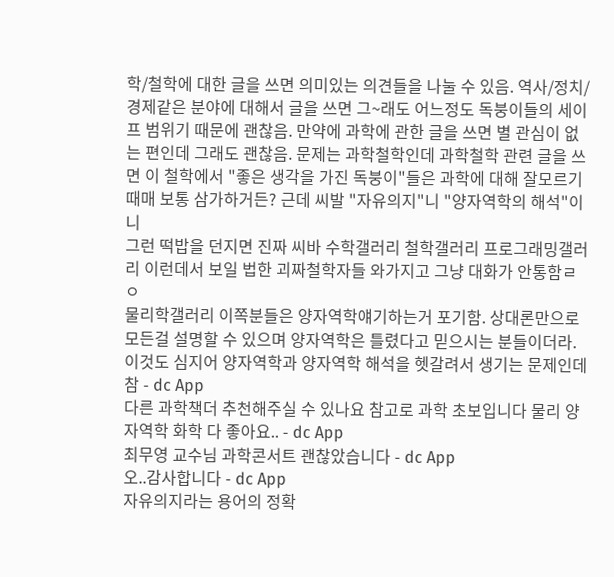학/철학에 대한 글을 쓰면 의미있는 의견들을 나눌 수 있음. 역사/정치/경제같은 분야에 대해서 글을 쓰면 그~래도 어느정도 독붕이들의 세이프 범위기 때문에 괜찮음. 만약에 과학에 관한 글을 쓰면 별 관심이 없는 편인데 그래도 괜찮음. 문제는 과학철학인데 과학철학 관련 글을 쓰면 이 철학에서 "좋은 생각을 가진 독붕이"들은 과학에 대해 잘모르기 때매 보통 삼가하거든? 근데 씨발 "자유의지"니 "양자역학의 해석"이니
그런 떡밥을 던지면 진짜 씨바 수학갤러리 철학갤러리 프로그래밍갤러리 이런데서 보일 법한 괴짜철학자들 와가지고 그냥 대화가 안통함ㄹㅇ
물리학갤러리 이쪽분들은 양자역학얘기하는거 포기함. 상대론만으로 모든걸 설명할 수 있으며 양자역학은 틀렸다고 믿으시는 분들이더라. 이것도 심지어 양자역학과 양자역학 해석을 헷갈려서 생기는 문제인데 참 - dc App
다른 과학책더 추천해주실 수 있나요 참고로 과학 초보입니다 물리 양자역학 화학 다 좋아요.. - dc App
최무영 교수님 과학콘서트 괜찮았습니다 - dc App
오..감사합니다 - dc App
자유의지라는 용어의 정확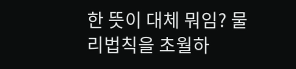한 뜻이 대체 뭐임? 물리법칙을 초월하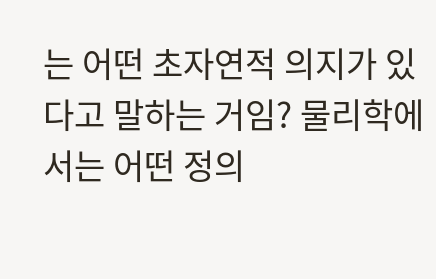는 어떤 초자연적 의지가 있다고 말하는 거임? 물리학에서는 어떤 정의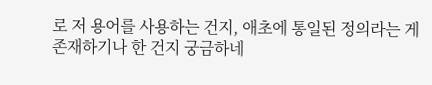로 저 용어를 사용하는 건지, 애초에 통일된 정의라는 게 존재하기나 한 건지 궁금하네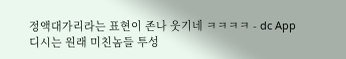정액대가리라는 표현이 존나 웃기네 ㅋㅋㅋㅋ - dc App
디시는 원래 미친놈들 투성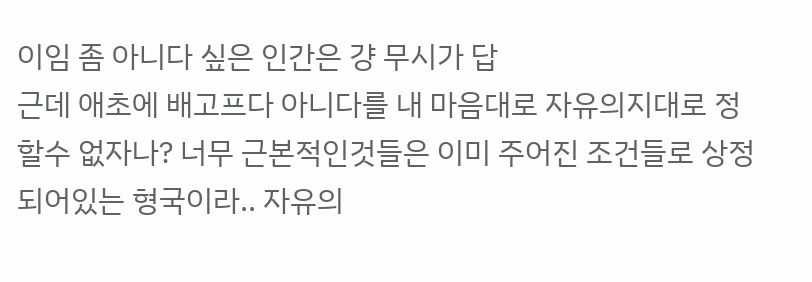이임 좀 아니다 싶은 인간은 걍 무시가 답
근데 애초에 배고프다 아니다를 내 마음대로 자유의지대로 정할수 없자나? 너무 근본적인것들은 이미 주어진 조건들로 상정되어있는 형국이라.. 자유의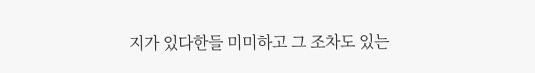지가 있다한들 미미하고 그 조차도 있는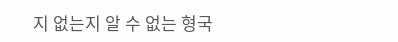지 없는지 알 수 없는 형국